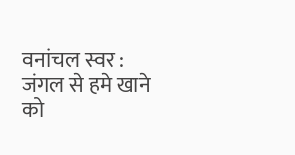वनांचल स्वर : जंगल से हमे खाने को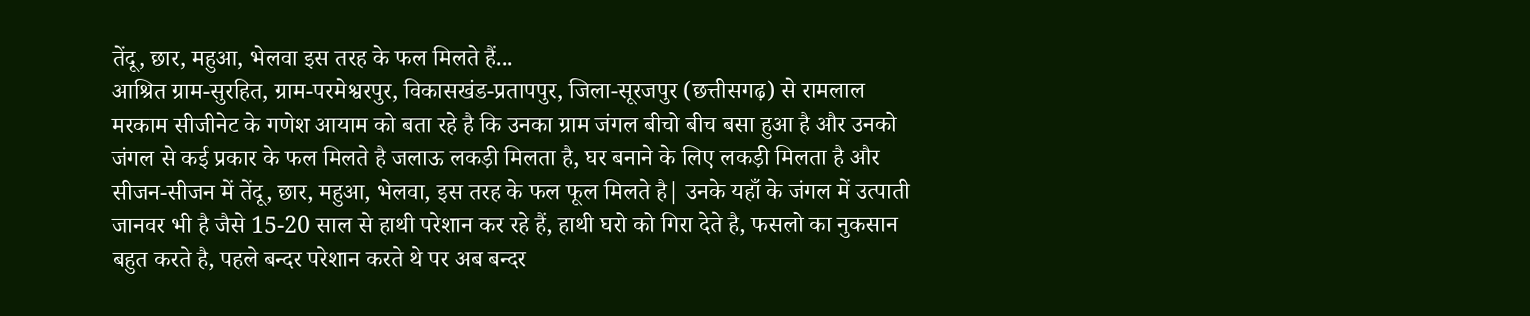तेंदू, छार, महुआ, भेलवा इस तरह के फल मिलते हैं...
आश्रित ग्राम-सुरहित, ग्राम-परमेश्वरपुर, विकासखंड-प्रतापपुर, जिला-सूरजपुर (छत्तीसगढ़) से रामलाल मरकाम सीजीनेट के गणेश आयाम को बता रहे है कि उनका ग्राम जंगल बीचो बीच बसा हुआ है और उनको जंगल से कई प्रकार के फल मिलते है जलाऊ लकड़ी मिलता है, घर बनाने के लिए लकड़ी मिलता है और सीजन-सीजन में तेंदू, छार, महुआ, भेलवा, इस तरह के फल फूल मिलते है| उनके यहाँ के जंगल में उत्पाती जानवर भी है जैसे 15-20 साल से हाथी परेशान कर रहे हैं, हाथी घरो को गिरा देते है, फसलो का नुकसान बहुत करते है, पहले बन्दर परेशान करते थे पर अब बन्दर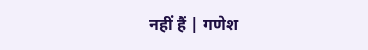नहीं हैं | गणेश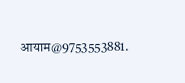आयाम@9753553881.